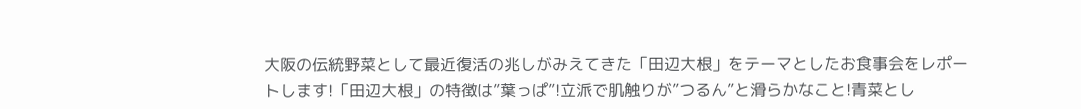大阪の伝統野菜として最近復活の兆しがみえてきた「田辺大根」をテーマとしたお食事会をレポートします!「田辺大根」の特徴は”葉っぱ”!立派で肌触りが”つるん”と滑らかなこと!青菜とし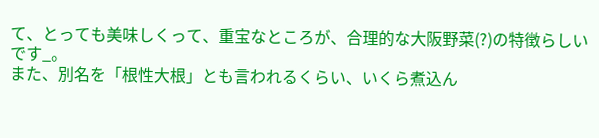て、とっても美味しくって、重宝なところが、合理的な大阪野菜(?)の特徴らしいです_。
また、別名を「根性大根」とも言われるくらい、いくら煮込ん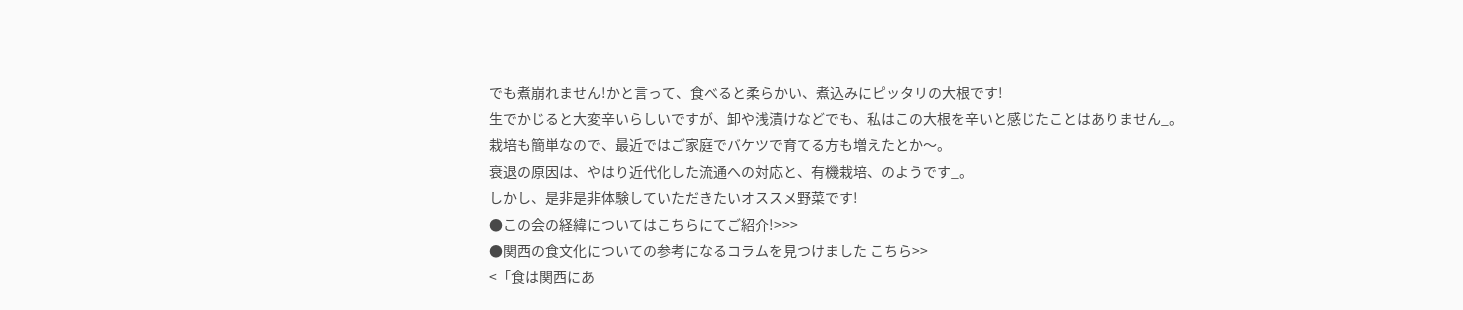でも煮崩れません!かと言って、食べると柔らかい、煮込みにピッタリの大根です!
生でかじると大変辛いらしいですが、卸や浅漬けなどでも、私はこの大根を辛いと感じたことはありません_。
栽培も簡単なので、最近ではご家庭でバケツで育てる方も増えたとか〜。
衰退の原因は、やはり近代化した流通への対応と、有機栽培、のようです_。
しかし、是非是非体験していただきたいオススメ野菜です!
●この会の経緯についてはこちらにてご紹介!>>>
●関西の食文化についての参考になるコラムを見つけました こちら>>
<「食は関西にあ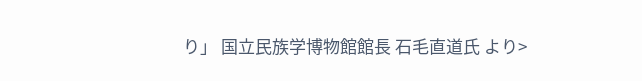り」 国立民族学博物館館長 石毛直道氏 より>